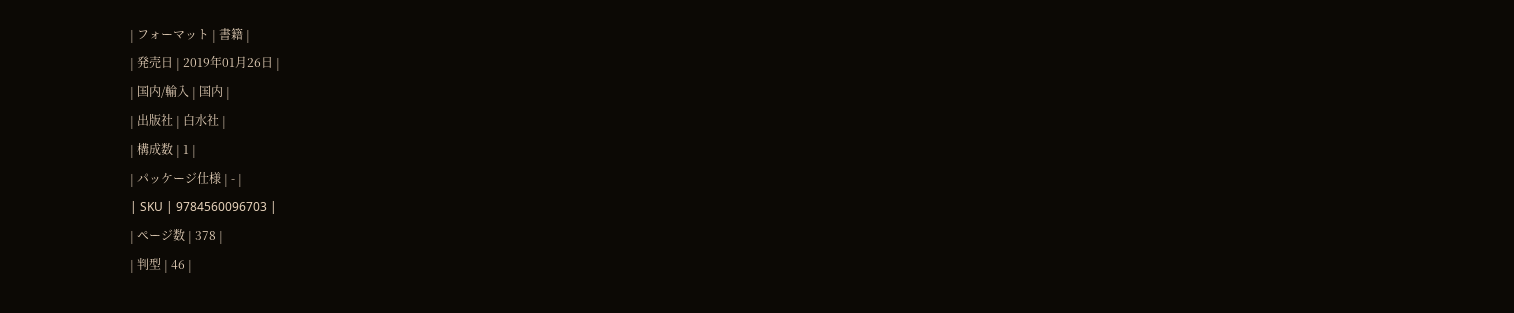| フォーマット | 書籍 |
| 発売日 | 2019年01月26日 |
| 国内/輸入 | 国内 |
| 出版社 | 白水社 |
| 構成数 | 1 |
| パッケージ仕様 | - |
| SKU | 9784560096703 |
| ページ数 | 378 |
| 判型 | 46 |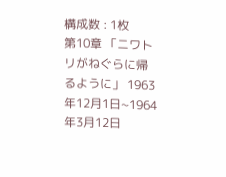構成数 : 1枚
第10章 「ニワトリがねぐらに帰るように」 1963年12月1日~1964年3月12日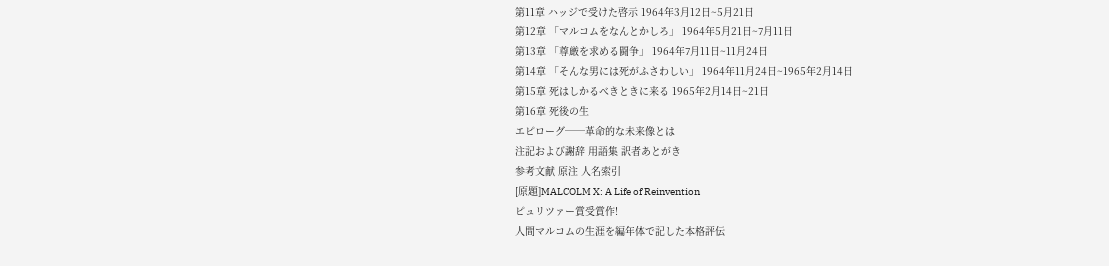第11章 ハッジで受けた啓示 1964年3月12日~5月21日
第12章 「マルコムをなんとかしろ」 1964年5月21日~7月11日
第13章 「尊厳を求める闘争」 1964年7月11日~11月24日
第14章 「そんな男には死がふさわしい」 1964年11月24日~1965年2月14日
第15章 死はしかるべきときに来る 1965年2月14日~21日
第16章 死後の生
エピローグ──革命的な未来像とは
注記および謝辞 用語集 訳者あとがき
参考文献 原注 人名索引
[原題]MALCOLM X: A Life of Reinvention
ピュリツァー賞受賞作!
人間マルコムの生涯を編年体で記した本格評伝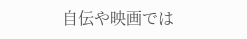自伝や映画では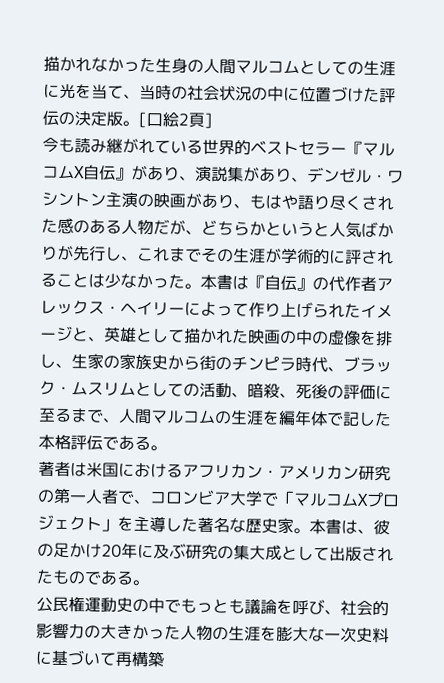描かれなかった生身の人間マルコムとしての生涯に光を当て、当時の社会状況の中に位置づけた評伝の決定版。[口絵2頁]
今も読み継がれている世界的ベストセラー『マルコムX自伝』があり、演説集があり、デンゼル・ワシントン主演の映画があり、もはや語り尽くされた感のある人物だが、どちらかというと人気ばかりが先行し、これまでその生涯が学術的に評されることは少なかった。本書は『自伝』の代作者アレックス・ヘイリーによって作り上げられたイメージと、英雄として描かれた映画の中の虚像を排し、生家の家族史から街のチンピラ時代、ブラック・ムスリムとしての活動、暗殺、死後の評価に至るまで、人間マルコムの生涯を編年体で記した本格評伝である。
著者は米国におけるアフリカン・アメリカン研究の第一人者で、コロンビア大学で「マルコムXプロジェクト」を主導した著名な歴史家。本書は、彼の足かけ20年に及ぶ研究の集大成として出版されたものである。
公民権運動史の中でもっとも議論を呼び、社会的影響力の大きかった人物の生涯を膨大な一次史料に基づいて再構築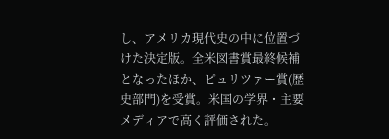し、アメリカ現代史の中に位置づけた決定版。全米図書賞最終候補となったほか、ピュリツァー賞(歴史部門)を受賞。米国の学界・主要メディアで高く評価された。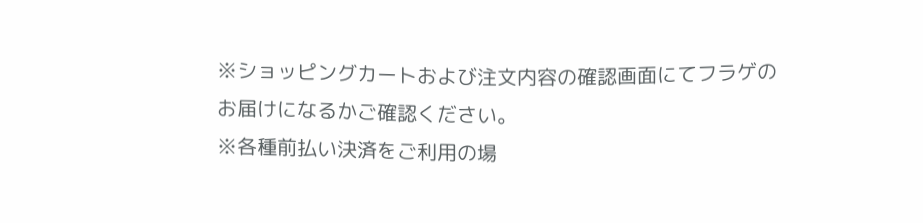※ショッピングカートおよび注文内容の確認画面にてフラゲのお届けになるかご確認ください。
※各種前払い決済をご利用の場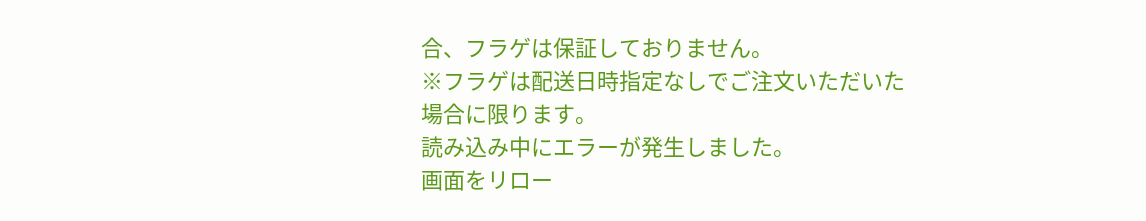合、フラゲは保証しておりません。
※フラゲは配送日時指定なしでご注文いただいた場合に限ります。
読み込み中にエラーが発生しました。
画面をリロー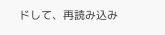ドして、再読み込み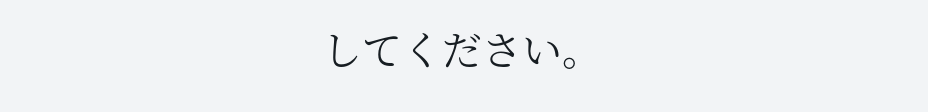してください。